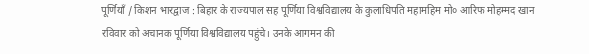पूर्णियाँ / किशन भारद्वाज : बिहार के राज्यपाल सह पूर्णिया विश्वविद्यालय के कुलाधिपति महामहिम मो० आरिफ मोहम्मद खान रविवार को अचानक पूर्णिया विश्वविद्यालय पहुंचे। उनके आगमन की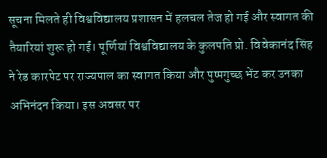सूचना मिलते ही विश्वविद्यालय प्रशासन में हलचल तेज हो गई और स्वागत की तैयारियां शुरू हो गईं। पूर्णियां विश्वविद्यालय के कुलपति प्रो. विवेकानंद सिंह ने रेड कारपेट पर राज्यपाल का स्वागत किया और पुष्पगुच्छ भेंट कर उनका अभिनंदन किया। इस अवसर पर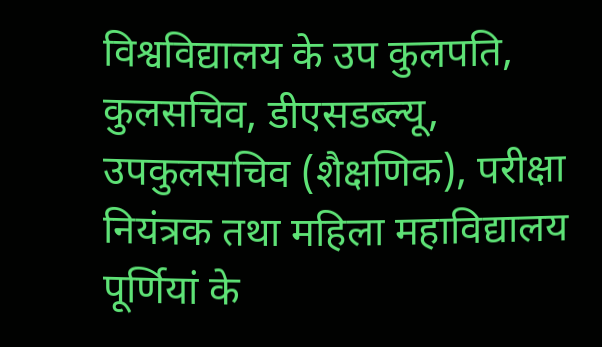विश्वविद्यालय के उप कुलपति, कुलसचिव, डीएसडब्ल्यू, उपकुलसचिव (शैक्षणिक), परीक्षा नियंत्रक तथा महिला महाविद्यालय पूर्णियां के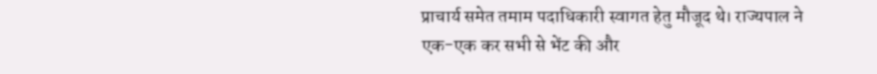प्राचार्य समेत तमाम पदाधिकारी स्वागत हेतु मौजूद थे। राज्यपाल ने एक-एक कर सभी से भेंट की और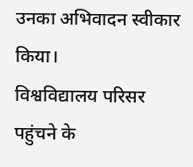उनका अभिवादन स्वीकार किया।
विश्वविद्यालय परिसर पहुंचने के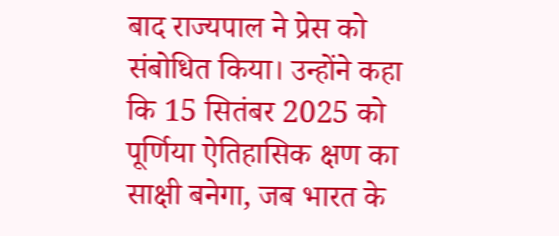बाद राज्यपाल ने प्रेस को संबोधित किया। उन्होंने कहा कि 15 सितंबर 2025 को पूर्णिया ऐतिहासिक क्षण का साक्षी बनेगा, जब भारत के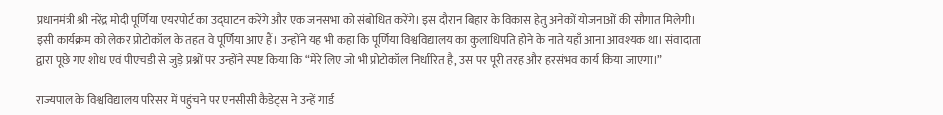प्रधानमंत्री श्री नरेंद्र मोदी पूर्णिया एयरपोर्ट का उद्घाटन करेंगे और एक जनसभा को संबोधित करेंगे। इस दौरान बिहार के विकास हेतु अनेकों योजनाओं की सौगात मिलेगी। इसी कार्यक्रम को लेकर प्रोटोकॉल के तहत वे पूर्णिया आए हैं। उन्होंने यह भी कहा कि पूर्णिया विश्वविद्यालय का कुलाधिपति होने के नाते यहाँ आना आवश्यक था। संवादाता द्वारा पूछे गए शोध एवं पीएचडी से जुड़े प्रश्नों पर उन्होंने स्पष्ट किया कि “मेरे लिए जो भी प्रोटोकॉल निर्धारित है, उस पर पूरी तरह और हरसंभव कार्य किया जाएगा।”

राज्यपाल के विश्वविद्यालय परिसर में पहुंचने पर एनसीसी कैडेट्स ने उन्हें गार्ड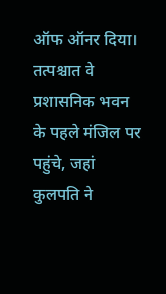ऑफ ऑनर दिया। तत्पश्चात वे प्रशासनिक भवन के पहले मंजिल पर पहुंचे, जहां कुलपति ने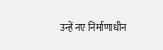उन्हें नए निर्माणाधीन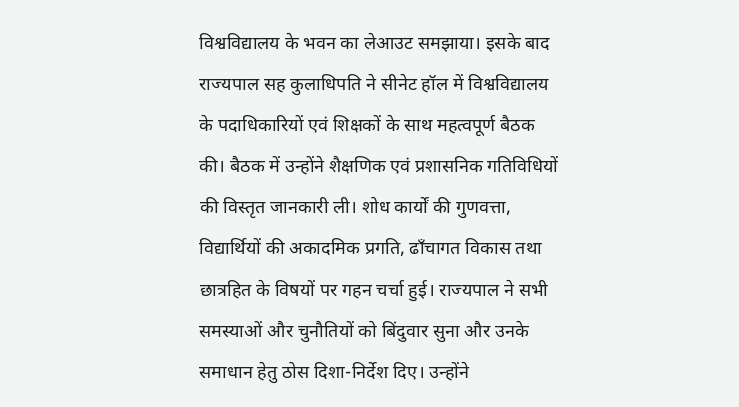विश्वविद्यालय के भवन का लेआउट समझाया। इसके बाद राज्यपाल सह कुलाधिपति ने सीनेट हॉल में विश्वविद्यालय के पदाधिकारियों एवं शिक्षकों के साथ महत्वपूर्ण बैठक की। बैठक में उन्होंने शैक्षणिक एवं प्रशासनिक गतिविधियों की विस्तृत जानकारी ली। शोध कार्यों की गुणवत्ता, विद्यार्थियों की अकादमिक प्रगति, ढाँचागत विकास तथा छात्रहित के विषयों पर गहन चर्चा हुई। राज्यपाल ने सभी समस्याओं और चुनौतियों को बिंदुवार सुना और उनके समाधान हेतु ठोस दिशा-निर्देश दिए। उन्होंने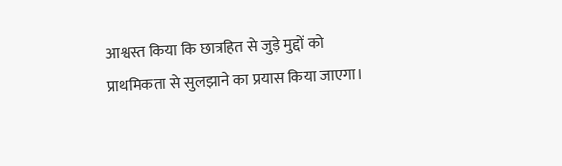आश्वस्त किया कि छात्रहित से जुड़े मुद्दों को प्राथमिकता से सुलझाने का प्रयास किया जाएगा।